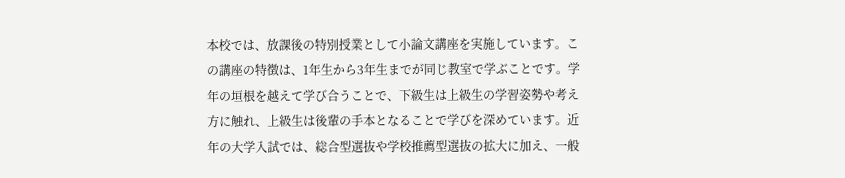本校では、放課後の特別授業として小論文講座を実施しています。この講座の特徴は、1年生から3年生までが同じ教室で学ぶことです。学年の垣根を越えて学び合うことで、下級生は上級生の学習姿勢や考え方に触れ、上級生は後輩の手本となることで学びを深めています。近年の大学入試では、総合型選抜や学校推薦型選抜の拡大に加え、一般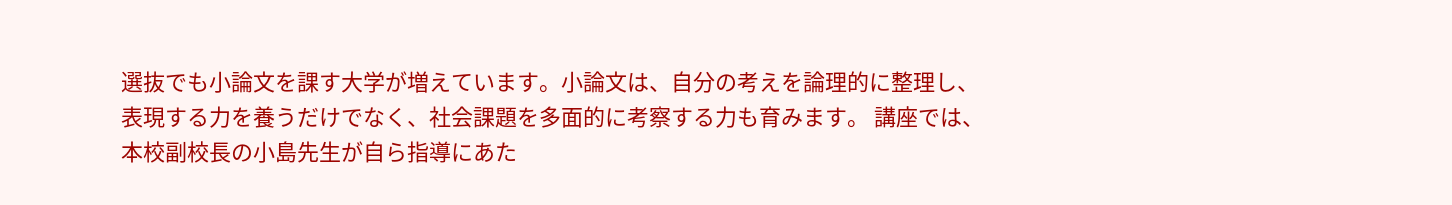選抜でも小論文を課す大学が増えています。小論文は、自分の考えを論理的に整理し、表現する力を養うだけでなく、社会課題を多面的に考察する力も育みます。 講座では、本校副校長の小島先生が自ら指導にあた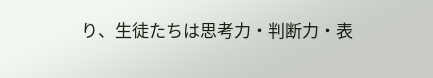り、生徒たちは思考力・判断力・表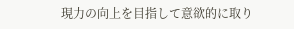現力の向上を目指して意欲的に取り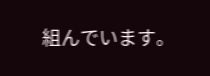組んでいます。